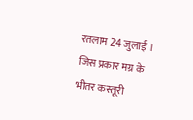रतलाम 24 जुलाई । जिस प्रकार मग्र के भीतर कस्तूरी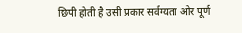छिपी होती है उसी प्रकार सर्वग्यता ओर पूर्ण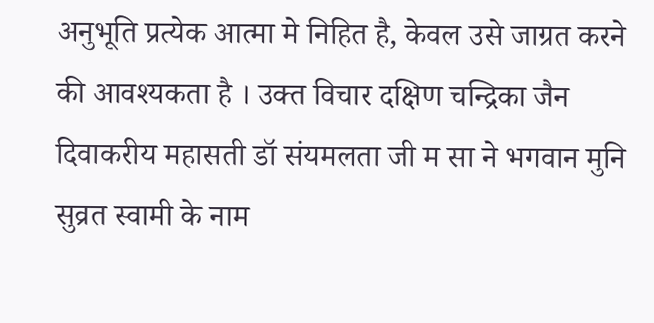अनुभूति प्रत्येक आत्मा मे निहित है, केवल उसे जाग्रत करने की आवश्यकता है । उक्त विचार दक्षिण चन्द्रिका जैन दिवाकरीय महासती डॉ संयमलता जी म सा ने भगवान मुनि सुव्रत स्वामी के नाम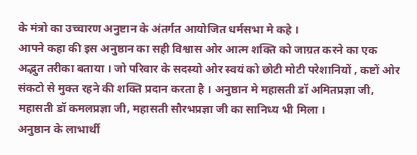के मंत्रो का उच्चारण अनुष्टान के अंतर्गत आयोजित धर्मसभा मे कहे ।
आपने कहा की इस अनुष्ठान का सही विश्वास ओर आत्म शक्ति को जाग्रत करने का एक अद्भुत तरीका बताया । जो परिवार के सदस्यो ओर स्वयं को छोटी मोटी परेशानियों , कष्टों ओर संकटो से मुक्त रहने की शक्ति प्रदान करता है । अनुष्ठान मे महासती डॉ अमितप्रज्ञा जी, महासती डॉ कमलप्रज्ञा जी, महासती सौरभप्रज्ञा जी का सानिध्य भी मिला ।
अनुष्ठान के लाभार्थी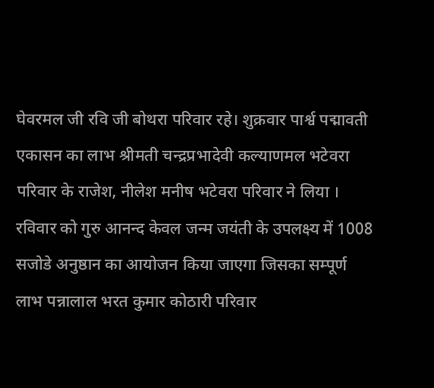घेवरमल जी रवि जी बोथरा परिवार रहे। शुक्रवार पार्श्व पद्मावती एकासन का लाभ श्रीमती चन्द्रप्रभादेवी कल्याणमल भटेवरा परिवार के राजेश, नीलेश मनीष भटेवरा परिवार ने लिया । रविवार को गुरु आनन्द केवल जन्म जयंती के उपलक्ष्य में 1008 सजोडे अनुष्ठान का आयोजन किया जाएगा जिसका सम्पूर्ण लाभ पन्नालाल भरत कुमार कोठारी परिवार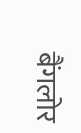बैंगलोर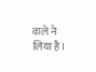वाले ने लिया है।